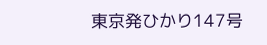東京発ひかり147号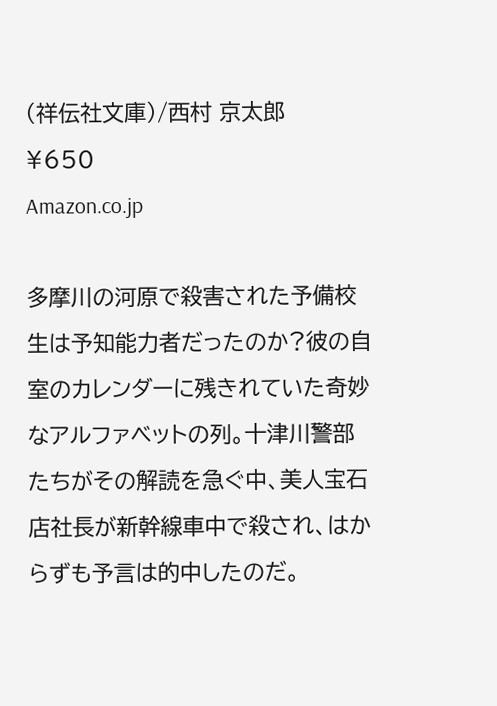(祥伝社文庫)/西村 京太郎
¥650
Amazon.co.jp

多摩川の河原で殺害された予備校生は予知能力者だったのか?彼の自室のカレンダーに残きれていた奇妙なアルファベットの列。十津川警部たちがその解読を急ぐ中、美人宝石店社長が新幹線車中で殺され、はからずも予言は的中したのだ。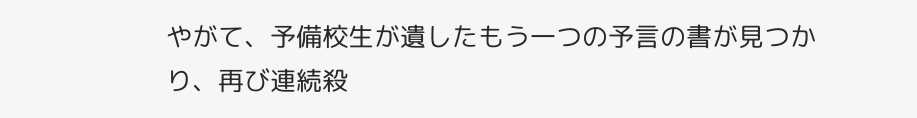やがて、予備校生が遺したもう一つの予言の書が見つかり、再び連続殺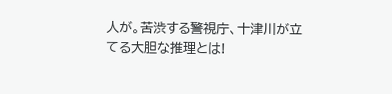人が。苦渋する警視庁、十津川が立てる大胆な推理とは!